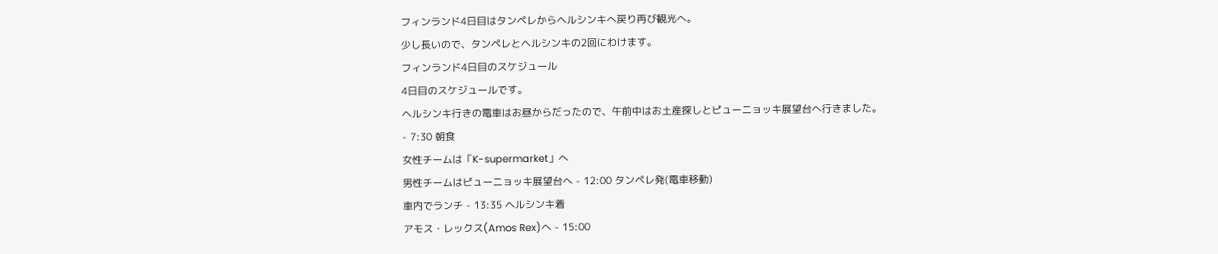フィンランド4日目はタンペレからヘルシンキへ戻り再び観光へ。
少し長いので、タンペレとヘルシンキの2回にわけます。
フィンランド4日目のスケジュール
4日目のスケジュールです。
ヘルシンキ行きの電車はお昼からだったので、午前中はお土産探しとピューニョッキ展望台へ行きました。
- 7:30 朝食
女性チームは「K-supermarket」へ
男性チームはピューニョッキ展望台へ - 12:00 タンペレ発(電車移動)
車内でランチ - 13:35 ヘルシンキ着
アモス・レックス(Amos Rex)へ - 15:00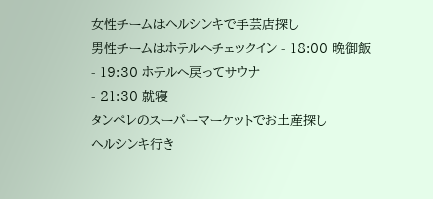女性チームはヘルシンキで手芸店探し
男性チームはホテルへチェックイン - 18:00 晩御飯
- 19:30 ホテルへ戻ってサウナ
- 21:30 就寝
タンペレのスーパーマーケットでお土産探し
ヘルシンキ行き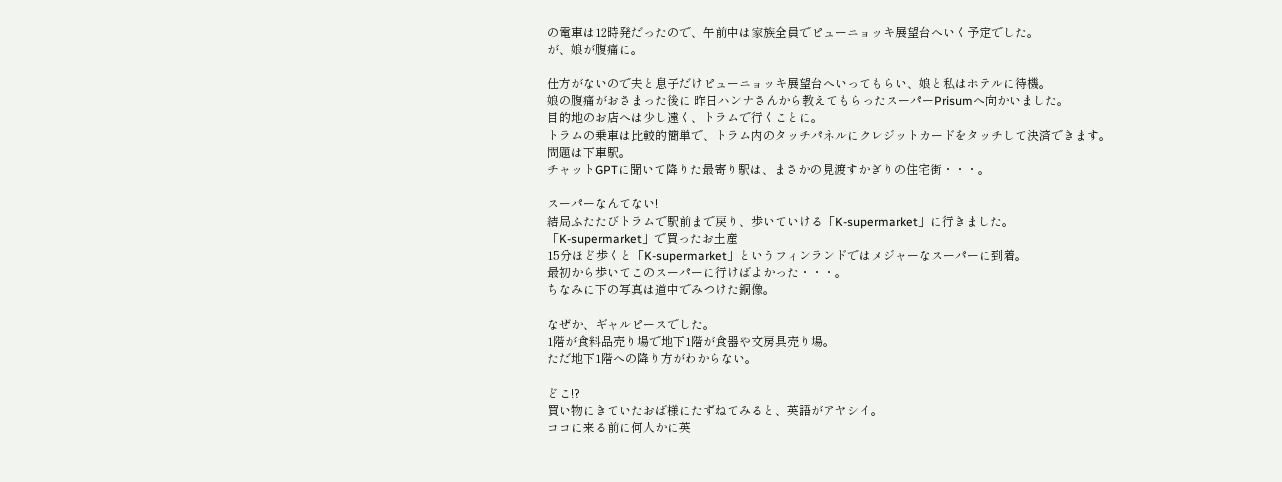の電車は12時発だったので、午前中は家族全員でピューニョッキ展望台へいく予定でした。
が、娘が腹痛に。

仕方がないので夫と息子だけピューニョッキ展望台へいってもらい、娘と私はホテルに待機。
娘の腹痛がおさまった後に 昨日ハンナさんから教えてもらったスーパーPrisumへ向かいました。
目的地のお店へは少し遠く、トラムで行くことに。
トラムの乗車は比較的簡単で、トラム内のタッチパネルにクレジットカードをタッチして決済できます。
問題は下車駅。
チャットGPTに聞いて降りた最寄り駅は、まさかの見渡すかぎりの住宅街・・・。

スーパーなんてない!
結局ふたたびトラムで駅前まで戻り、歩いていける「K-supermarket」に行きました。
「K-supermarket」で買ったお土産
15分ほど歩くと「K-supermarket」というフィンランドではメジャーなスーパーに到着。
最初から歩いてこのスーパーに行けばよかった・・・。
ちなみに下の写真は道中でみつけた銅像。

なぜか、ギャルピースでした。
1階が食料品売り場で地下1階が食器や文房具売り場。
ただ地下1階への降り方がわからない。

どこ!?
買い物にきていたおば様にたずねてみると、英語がアヤシイ。
ココに来る前に何人かに英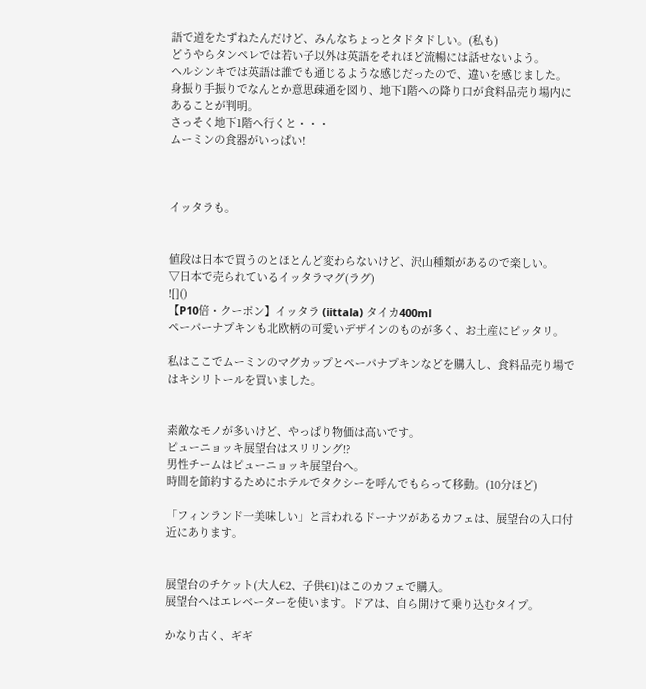語で道をたずねたんだけど、みんなちょっとタドタドしい。(私も)
どうやらタンペレでは若い子以外は英語をそれほど流暢には話せないよう。
ヘルシンキでは英語は誰でも通じるような感じだったので、違いを感じました。
身振り手振りでなんとか意思疎通を図り、地下1階への降り口が食料品売り場内にあることが判明。
さっそく地下1階へ行くと・・・
ムーミンの食器がいっぱい!



イッタラも。


値段は日本で買うのとほとんど変わらないけど、沢山種類があるので楽しい。
▽日本で売られているイッタラマグ(ラグ)
![]()
【P10倍・クーポン】イッタラ (iittala) タイカ400ml
ペーパーナプキンも北欧柄の可愛いデザインのものが多く、お土産にピッタリ。

私はここでムーミンのマグカップとペーパナプキンなどを購入し、食料品売り場ではキシリトールを買いました。


素敵なモノが多いけど、やっぱり物価は高いです。
ピューニョッキ展望台はスリリング!?
男性チームはピューニョッキ展望台へ。
時間を節約するためにホテルでタクシーを呼んでもらって移動。(10分ほど)

「フィンランド一美味しい」と言われるドーナツがあるカフェは、展望台の入口付近にあります。


展望台のチケット(大人€2、子供€1)はこのカフェで購入。
展望台へはエレベーターを使います。ドアは、自ら開けて乗り込むタイプ。

かなり古く、ギギ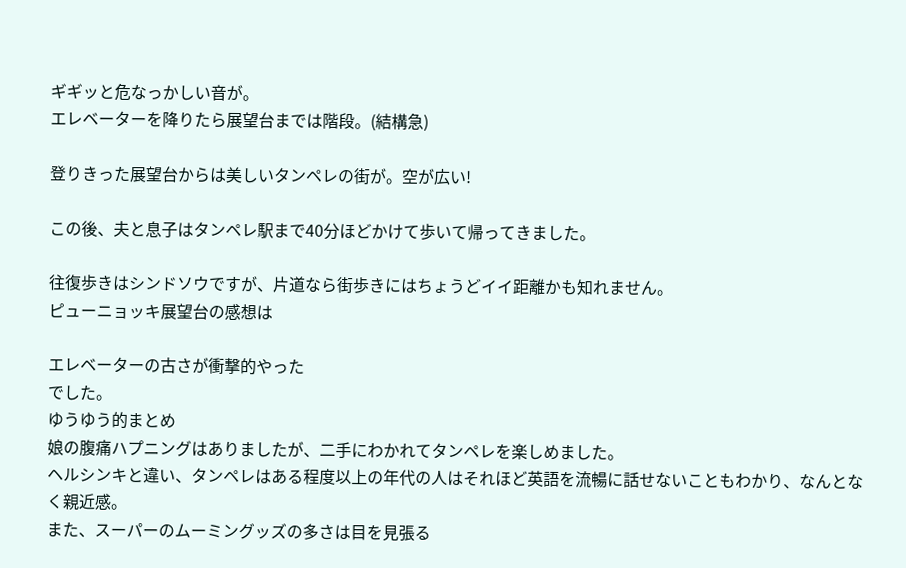ギギッと危なっかしい音が。
エレベーターを降りたら展望台までは階段。(結構急)

登りきった展望台からは美しいタンペレの街が。空が広い!

この後、夫と息子はタンペレ駅まで40分ほどかけて歩いて帰ってきました。

往復歩きはシンドソウですが、片道なら街歩きにはちょうどイイ距離かも知れません。
ピューニョッキ展望台の感想は

エレベーターの古さが衝撃的やった
でした。
ゆうゆう的まとめ
娘の腹痛ハプニングはありましたが、二手にわかれてタンペレを楽しめました。
ヘルシンキと違い、タンペレはある程度以上の年代の人はそれほど英語を流暢に話せないこともわかり、なんとなく親近感。
また、スーパーのムーミングッズの多さは目を見張る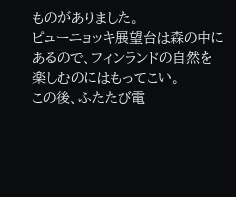ものがありました。
ピューニョッキ展望台は森の中にあるので、フィンランドの自然を楽しむのにはもってこい。
この後、ふたたび電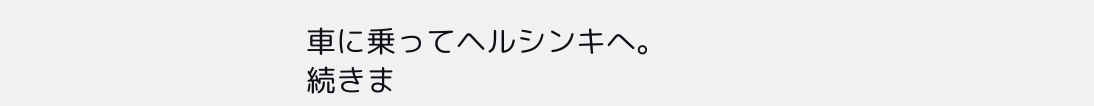車に乗ってヘルシンキへ。
続きま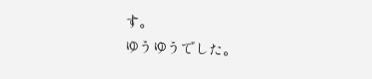す。
ゆうゆうでした。